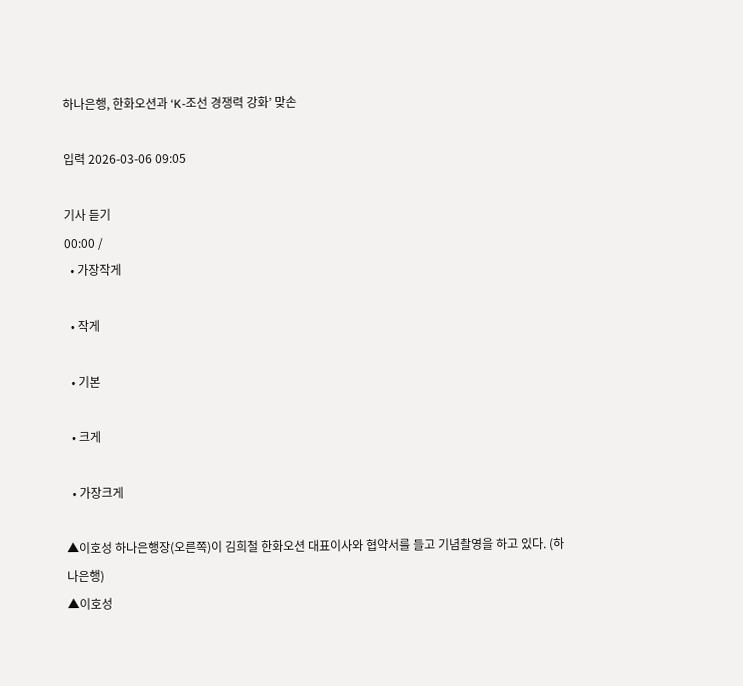하나은행, 한화오션과 ‘K-조선 경쟁력 강화’ 맞손

입력 2026-03-06 09:05

기사 듣기
00:00 /
  • 가장작게

  • 작게

  • 기본

  • 크게

  • 가장크게

▲이호성 하나은행장(오른쪽)이 김희철 한화오션 대표이사와 협약서를 들고 기념촬영을 하고 있다. (하나은행)
▲이호성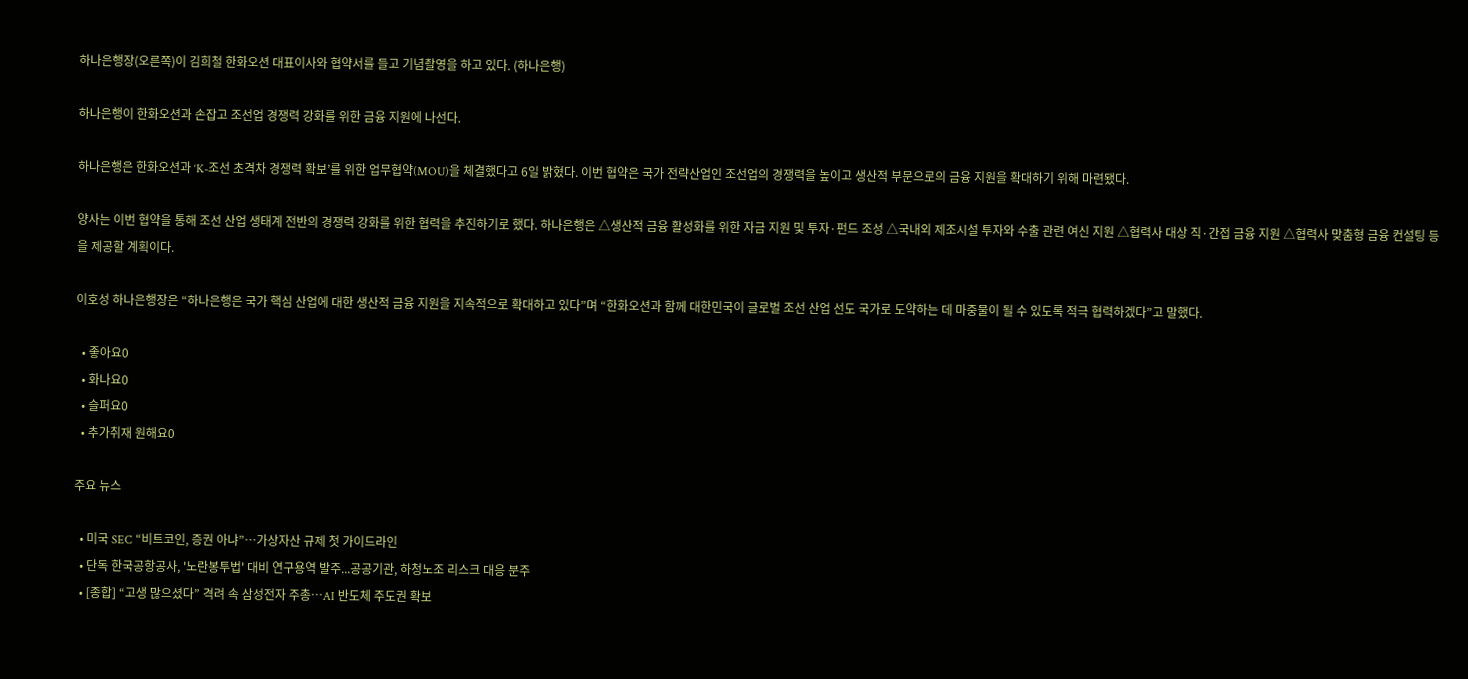하나은행장(오른쪽)이 김희철 한화오션 대표이사와 협약서를 들고 기념촬영을 하고 있다. (하나은행)

하나은행이 한화오션과 손잡고 조선업 경쟁력 강화를 위한 금융 지원에 나선다.

하나은행은 한화오션과 ‘K-조선 초격차 경쟁력 확보’를 위한 업무협약(MOU)을 체결했다고 6일 밝혔다. 이번 협약은 국가 전략산업인 조선업의 경쟁력을 높이고 생산적 부문으로의 금융 지원을 확대하기 위해 마련됐다.

양사는 이번 협약을 통해 조선 산업 생태계 전반의 경쟁력 강화를 위한 협력을 추진하기로 했다. 하나은행은 △생산적 금융 활성화를 위한 자금 지원 및 투자·펀드 조성 △국내외 제조시설 투자와 수출 관련 여신 지원 △협력사 대상 직·간접 금융 지원 △협력사 맞춤형 금융 컨설팅 등을 제공할 계획이다.

이호성 하나은행장은 “하나은행은 국가 핵심 산업에 대한 생산적 금융 지원을 지속적으로 확대하고 있다”며 “한화오션과 함께 대한민국이 글로벌 조선 산업 선도 국가로 도약하는 데 마중물이 될 수 있도록 적극 협력하겠다”고 말했다.

  • 좋아요0
  • 화나요0
  • 슬퍼요0
  • 추가취재 원해요0

주요 뉴스

  • 미국 SEC “비트코인, 증권 아냐”…가상자산 규제 첫 가이드라인
  • 단독 한국공항공사, '노란봉투법' 대비 연구용역 발주...공공기관, 하청노조 리스크 대응 분주
  • [종합] “고생 많으셨다” 격려 속 삼성전자 주총⋯AI 반도체 주도권 확보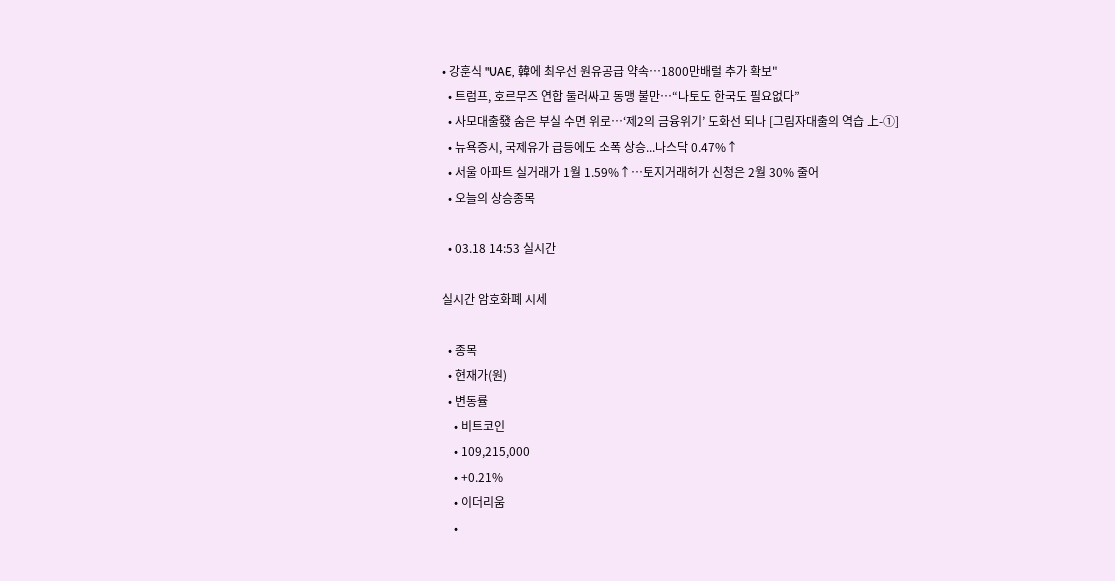• 강훈식 "UAE, 韓에 최우선 원유공급 약속…1800만배럴 추가 확보"
  • 트럼프, 호르무즈 연합 둘러싸고 동맹 불만…“나토도 한국도 필요없다”
  • 사모대출發 숨은 부실 수면 위로…‘제2의 금융위기’ 도화선 되나 [그림자대출의 역습 上-①]
  • 뉴욕증시, 국제유가 급등에도 소폭 상승...나스닥 0.47%↑
  • 서울 아파트 실거래가 1월 1.59%↑…토지거래허가 신청은 2월 30% 줄어
  • 오늘의 상승종목

  • 03.18 14:53 실시간

실시간 암호화폐 시세

  • 종목
  • 현재가(원)
  • 변동률
    • 비트코인
    • 109,215,000
    • +0.21%
    • 이더리움
    •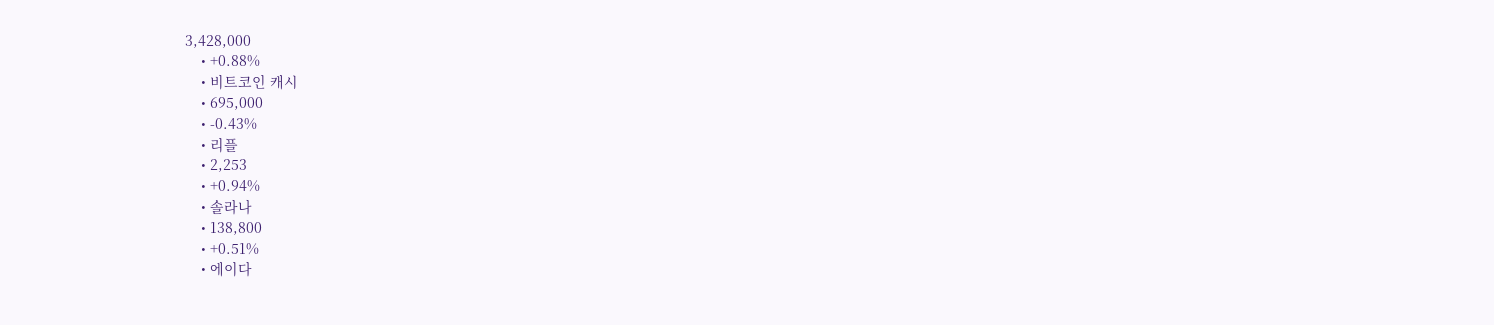3,428,000
    • +0.88%
    • 비트코인 캐시
    • 695,000
    • -0.43%
    • 리플
    • 2,253
    • +0.94%
    • 솔라나
    • 138,800
    • +0.51%
    • 에이다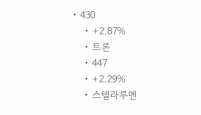• 430
    • +2.87%
    • 트론
    • 447
    • +2.29%
    • 스텔라루멘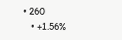• 260
    • +1.56%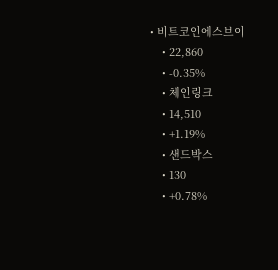• 비트코인에스브이
    • 22,860
    • -0.35%
    • 체인링크
    • 14,510
    • +1.19%
    • 샌드박스
    • 130
    • +0.78%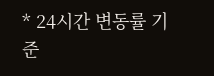* 24시간 변동률 기준